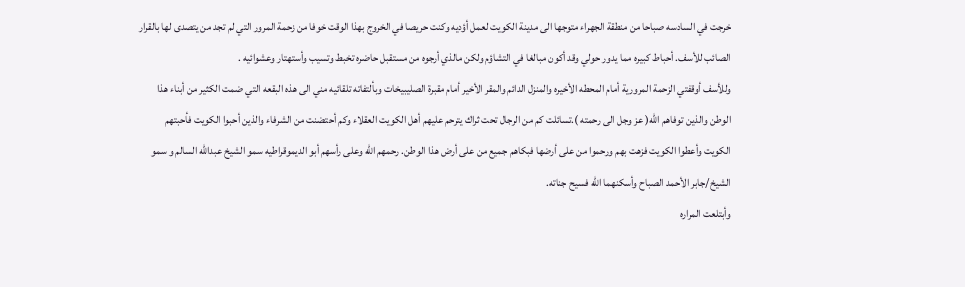خرجت في السادسه صباحا من منطقة الجهراء متوجها الى مدينة الكويت لعمل أؤديه وكنت حريصا في الخروج بهذا الوقت خوفا من زحمة المرور التي لم تجد من يتصدى لها بالقرار الصائب للأسف. أحباط كبيره مما يدور حولي وقد أكون مبالغا في التشاؤم ولكن مالذي أرجوه من مستقبل حاضره تخبط وتسيب وأستهتار وعشوائيه .
وللأسف أوقفتي الزحمة المرورية أمام المحطه الأخيره والمنزل الدائم والمقر الأخير أمام مقبرة الصليبيخات وبألتفاته تلقائيه مني الى هذه البقعه التي ضمت الكثير من أبناء هذا الوطن والذين توفاهم الله( عز وجل الى رحمته ).تسائلت كم من الرجال تحت ثراك يترحم عليهم أهل الكويت العقلاء وكم أحتضنت من الشرفاء والذين أحبوا الكويت فأحبتهم الكويت وأعطوا الكويت فزهت بهم ورحموا من على أرضها فبكاهم جميع من على أرض هذا الوطن. رحمهم الله وعلى رأسهم أبو الديموقراطيه سمو الشيخ عبدالله السالم و سمو الشيخ/جابر الأحمد الصباح وأسكنهما الله فسيح جناته.
وأبتلعت المراره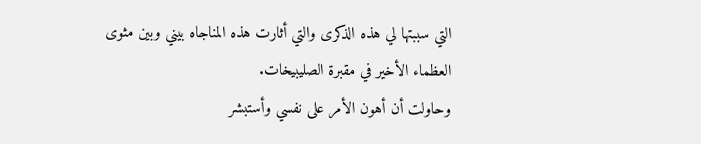التي سببتها لي هذه الذكرى والتي أثارت هذه المناجاه بيني وبين مثوى العظماء الأخير في مقبرة الصليبيخات.
وحاولت أن أهون الأمر على نفسي وأستبشر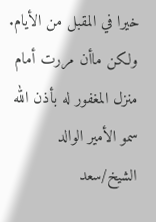خيرا في المقبل من الأيام.
ولكن ماأن مررت أمام منزل المغفور له بأذن الله سمو الأمير الوالد الشيخ/سعد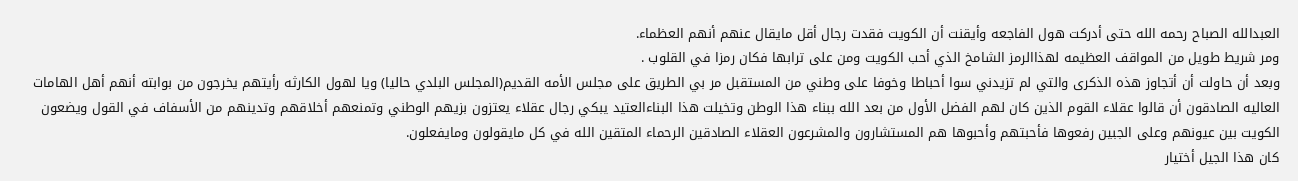العبدالله الصباح رحمه الله حتى أدركت هول الفاجعه وأيقنت أن الكويت فقدت رجال أقل مايقال عنهم أنهم العظماء.
ومر شريط طويل من المواقف العظيمه لهذاالرمز الشامخ الذي أحب الكويت ومن على ترابها فكان رمزا في القلوب .
وبعد أن حاولت أن أتجاوز هذه الذكرى والتي لم تزيدني سوا أحباطا وخوفا على وطني من المستقبل مر بي الطريق على مجلس الأمه القديم(المجلس البلدي حاليا) ويا لهول الكارثه رأيتهم يخرجون من بوابته أنهم أهل الهامات العاليه الصادقون أن قالوا عقلاء القوم الذين كان لهم الفضل الأول من بعد الله ببناء هذا الوطن وتخيلت هذا البناءالعتيد يبكي رجال عقلاء يعتزون بزيهم الوطني وتمنعهم أخلاقهم وتدينهم من الأسفاف في القول ويضعون الكويت بين عيونهم وعلى الجبين رفعوها فأحبتهم وأحبوها هم المستشارون والمشرعون العقلاء الصادقين الرحماء المتقين الله في كل مايقولون ومايفعلون.
كان هذا الجيل أختيار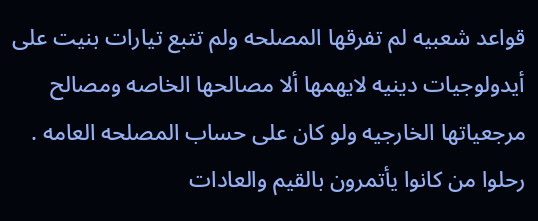قواعد شعبيه لم تفرقها المصلحه ولم تتبع تيارات بنيت على أيدولوجيات دينيه لايهمها ألا مصالحها الخاصه ومصالح مرجعياتها الخارجيه ولو كان على حساب المصلحه العامه .
رحلوا من كانوا يأتمرون بالقيم والعادات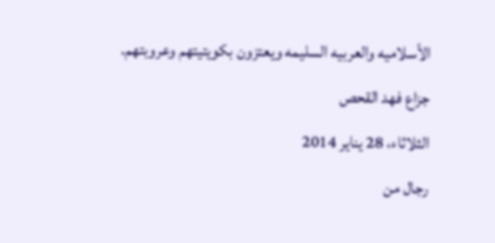الأسلاميه والعربيه السليمه ويعتزون بكويتيتهم وعروبتهم.
جزاع فهد القحص
الثلاثاء، 28 يناير 2014
رجال من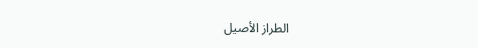الطراز الأصيل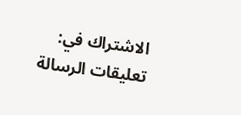الاشتراك في:
تعليقات الرسالة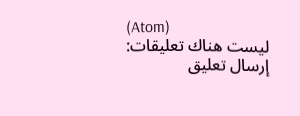(Atom)
ليست هناك تعليقات:
إرسال تعليق